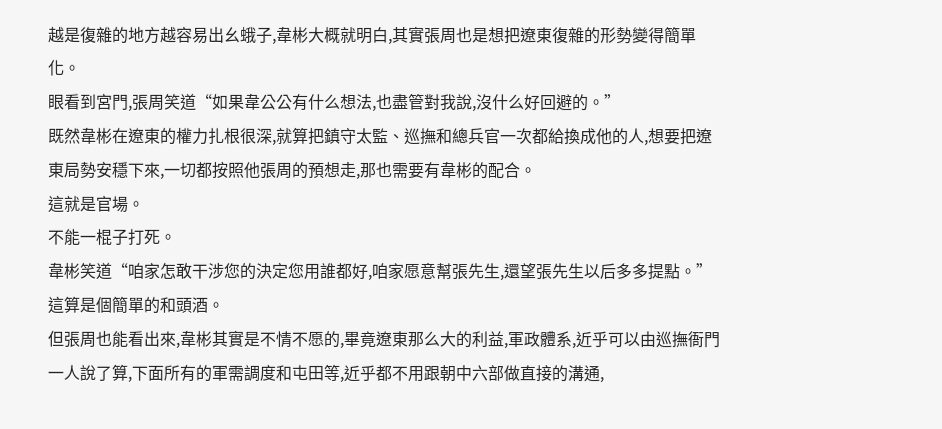越是復雜的地方越容易出幺蛾子,韋彬大概就明白,其實張周也是想把遼東復雜的形勢變得簡單化。
眼看到宮門,張周笑道“如果韋公公有什么想法,也盡管對我說,沒什么好回避的。”
既然韋彬在遼東的權力扎根很深,就算把鎮守太監、巡撫和總兵官一次都給換成他的人,想要把遼東局勢安穩下來,一切都按照他張周的預想走,那也需要有韋彬的配合。
這就是官場。
不能一棍子打死。
韋彬笑道“咱家怎敢干涉您的決定您用誰都好,咱家愿意幫張先生,還望張先生以后多多提點。”
這算是個簡單的和頭酒。
但張周也能看出來,韋彬其實是不情不愿的,畢竟遼東那么大的利益,軍政體系,近乎可以由巡撫衙門一人說了算,下面所有的軍需調度和屯田等,近乎都不用跟朝中六部做直接的溝通,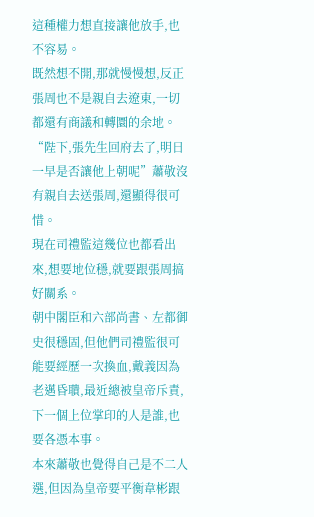這種權力想直接讓他放手,也不容易。
既然想不開,那就慢慢想,反正張周也不是親自去遼東,一切都還有商議和轉圜的余地。
“陛下,張先生回府去了,明日一早是否讓他上朝呢”蕭敬沒有親自去送張周,還顯得很可惜。
現在司禮監這幾位也都看出來,想要地位穩,就要跟張周搞好關系。
朝中閣臣和六部尚書、左都御史很穩固,但他們司禮監很可能要經歷一次換血,戴義因為老邁昏聵,最近總被皇帝斥責,下一個上位掌印的人是誰,也要各憑本事。
本來蕭敬也覺得自己是不二人選,但因為皇帝要平衡韋彬跟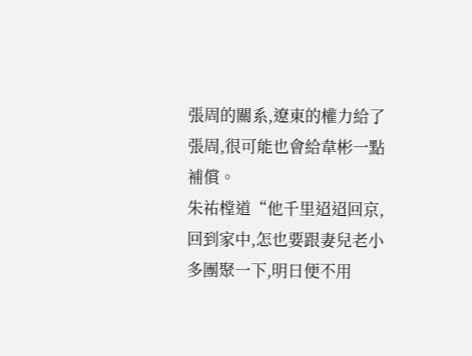張周的關系,遼東的權力給了張周,很可能也會給韋彬一點補償。
朱祐樘道“他千里迢迢回京,回到家中,怎也要跟妻兒老小多團聚一下,明日便不用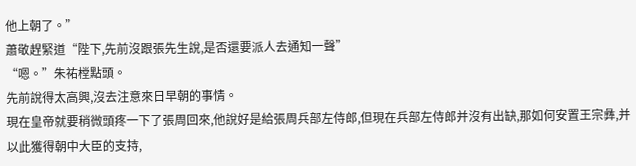他上朝了。”
蕭敬趕緊道“陛下,先前沒跟張先生說,是否還要派人去通知一聲”
“嗯。”朱祐樘點頭。
先前說得太高興,沒去注意來日早朝的事情。
現在皇帝就要稍微頭疼一下了張周回來,他說好是給張周兵部左侍郎,但現在兵部左侍郎并沒有出缺,那如何安置王宗彝,并以此獲得朝中大臣的支持,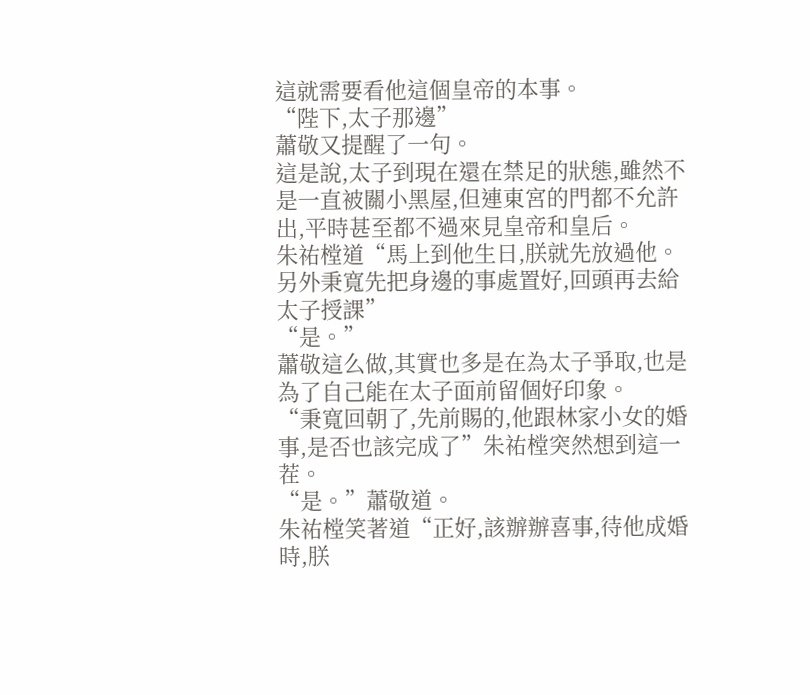這就需要看他這個皇帝的本事。
“陛下,太子那邊”
蕭敬又提醒了一句。
這是說,太子到現在還在禁足的狀態,雖然不是一直被關小黑屋,但連東宮的門都不允許出,平時甚至都不過來見皇帝和皇后。
朱祐樘道“馬上到他生日,朕就先放過他。另外秉寬先把身邊的事處置好,回頭再去給太子授課”
“是。”
蕭敬這么做,其實也多是在為太子爭取,也是為了自己能在太子面前留個好印象。
“秉寬回朝了,先前賜的,他跟林家小女的婚事,是否也該完成了”朱祐樘突然想到這一茬。
“是。”蕭敬道。
朱祐樘笑著道“正好,該辦辦喜事,待他成婚時,朕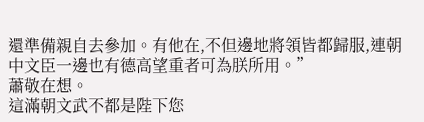還準備親自去參加。有他在,不但邊地將領皆都歸服,連朝中文臣一邊也有德高望重者可為朕所用。”
蕭敬在想。
這滿朝文武不都是陛下您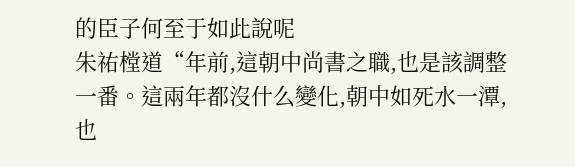的臣子何至于如此說呢
朱祐樘道“年前,這朝中尚書之職,也是該調整一番。這兩年都沒什么變化,朝中如死水一潭,也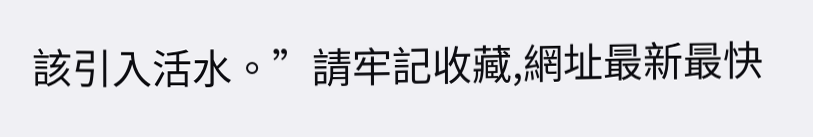該引入活水。”請牢記收藏,網址最新最快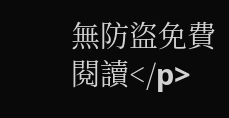無防盜免費閱讀</p>